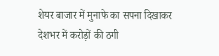शेयर बाजार में मुनाफे का सपना दिखाकर देशभर में करोड़ों की ठगी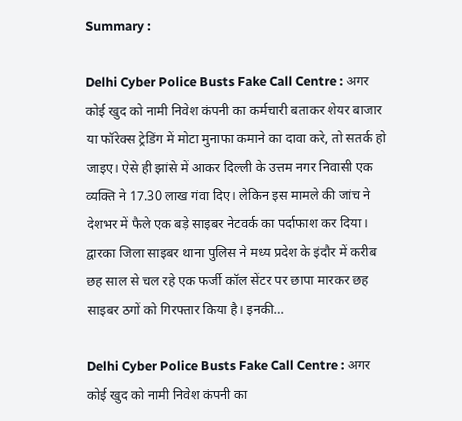Summary :

Delhi Cyber Police Busts Fake Call Centre : अगर कोई खुद को नामी निवेश कंपनी का कर्मचारी बताकर शेयर बाजार या फॉरेक्स ट्रेडिंग में मोटा मुनाफा कमाने का दावा करे, तो सतर्क हो जाइए। ऐसे ही झांसे में आकर दिल्ली के उत्तम नगर निवासी एक व्यक्ति ने 17.30 लाख गंवा दिए। लेकिन इस मामले की जांच ने देशभर में फैले एक बड़े साइबर नेटवर्क का पर्दाफाश कर दिया। द्वारका जिला साइबर थाना पुलिस ने मध्य प्रदेश के इंदौर में करीब छह साल से चल रहे एक फर्जी कॉल सेंटर पर छापा मारकर छह साइबर ठगों को गिरफ्तार किया है। इनकी…

Delhi Cyber Police Busts Fake Call Centre : अगर कोई खुद को नामी निवेश कंपनी का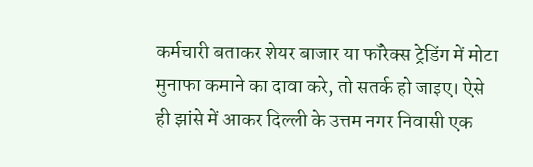कर्मचारी बताकर शेयर बाजार या फॉरेक्स ट्रेडिंग में मोटा मुनाफा कमाने का दावा करे, तो सतर्क हो जाइए। ऐसे ही झांसे में आकर दिल्ली के उत्तम नगर निवासी एक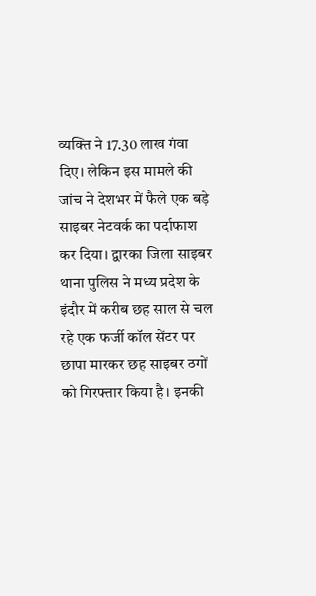व्यक्ति ने 17.30 लाख गंवा दिए। लेकिन इस मामले की जांच ने देशभर में फैले एक बड़े साइबर नेटवर्क का पर्दाफाश कर दिया। द्वारका जिला साइबर थाना पुलिस ने मध्य प्रदेश के इंदौर में करीब छह साल से चल रहे एक फर्जी कॉल सेंटर पर छापा मारकर छह साइबर ठगों को गिरफ्तार किया है। इनकी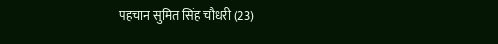पहचान सुमित सिंह चौधरी (23)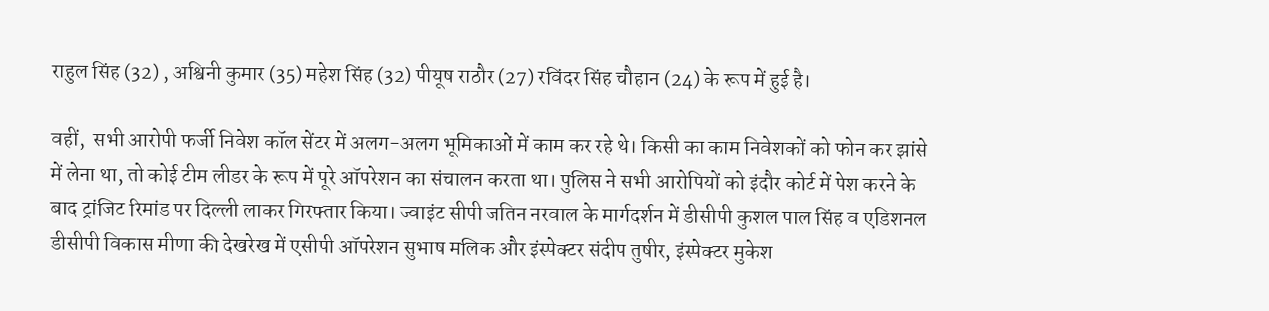राहुल सिंह (32) , अश्विनी कुमार (35) महेश सिंह (32) पीयूष राठौर (27) रविंदर सिंह चौहान (24) के रूप में हुई है।

वहीं,  सभी आरोपी फर्जी निवेश कॉल सेंटर में अलग-अलग भूमिकाओं में काम कर रहे थे। किसी का काम निवेशकों को फोन कर झांसे में लेना था, तो कोई टीम लीडर के रूप में पूरे ऑपरेशन का संचालन करता था। पुलिस ने सभी आरोपियों को इंदौर कोर्ट में पेश करने के बाद ट्रांजिट रिमांड पर दिल्ली लाकर गिरफ्तार किया। ज्वाइंट सीपी जतिन नरवाल के मार्गदर्शन में डीसीपी कुशल पाल सिंह व एडिशनल डीसीपी विकास मीणा की देखरेख में एसीपी ऑपरेशन सुभाष मलिक और इंस्पेक्टर संदीप तुषीर, इंस्पेक्टर मुकेश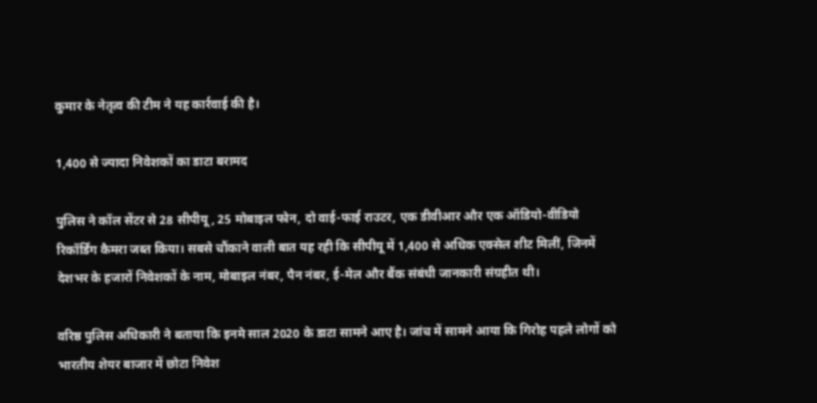कुमार के नेतृत्व की टीम ने यह कार्रवाई की है।

1,400 से ज्यादा निवेशकों का डाटा बरामद

पुलिस ने कॉल सेंटर से 28 सीपीयू, 25 मोबाइल फोन, दो वाई-फाई राउटर, एक डीवीआर और एक ऑडियो-वीडियो रिकॉर्डिंग कैमरा जब्त किया। सबसे चौंकाने वाली बात यह रही कि सीपीयू में 1,400 से अधिक एक्सेल शीट मिलीं, जिनमें देशभर के हजारों निवेशकों के नाम, मोबाइल नंबर, पैन नंबर, ई-मेल और बैंक संबंधी जानकारी संग्रहीत थी।

वरिष्ठ पुलिस अधिकारी ने बताया कि इनमे साल 2020 के डाटा सामने आए है। जांच में सामने आया कि गिरोह पहले लोगों को भारतीय शेयर बाजार में छोटा निवेश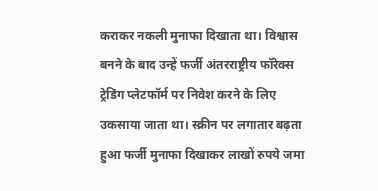कराकर नकली मुनाफा दिखाता था। विश्वास बनने के बाद उन्हें फर्जी अंतरराष्ट्रीय फॉरेक्स ट्रेडिंग प्लेटफॉर्म पर निवेश करने के लिए उकसाया जाता था। स्क्रीन पर लगातार बढ़ता हुआ फर्जी मुनाफा दिखाकर लाखों रुपये जमा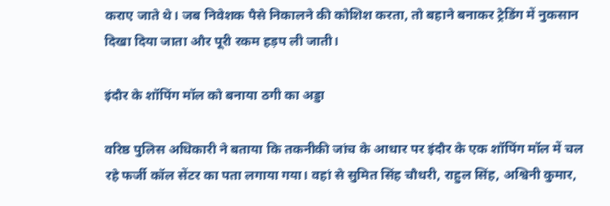कराए जाते थे। जब निवेशक पैसे निकालने की कोशिश करता, तो बहाने बनाकर ट्रेडिंग में नुकसान दिखा दिया जाता और पूरी रकम हड़प ली जाती।

इंदौर के शॉपिंग मॉल को बनाया ठगी का अड्डा

वरिष्ठ पुलिस अधिकारी ने बताया कि तकनीकी जांच के आधार पर इंदौर के एक शॉपिंग मॉल में चल रहे फर्जी कॉल सेंटर का पता लगाया गया। वहां से सुमित सिंह चौधरी, राहुल सिंह, अश्विनी कुमार,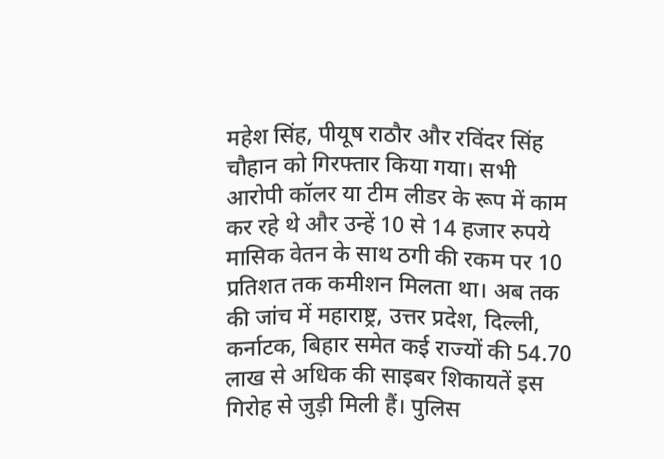महेश सिंह, पीयूष राठौर और रविंदर सिंह चौहान को गिरफ्तार किया गया। सभी आरोपी कॉलर या टीम लीडर के रूप में काम कर रहे थे और उन्हें 10 से 14 हजार रुपये मासिक वेतन के साथ ठगी की रकम पर 10 प्रतिशत तक कमीशन मिलता था। अब तक की जांच में महाराष्ट्र, उत्तर प्रदेश, दिल्ली, कर्नाटक, बिहार समेत कई राज्यों की 54.70 लाख से अधिक की साइबर शिकायतें इस गिरोह से जुड़ी मिली हैं। पुलिस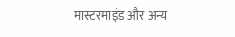मास्टरमाइंड और अन्य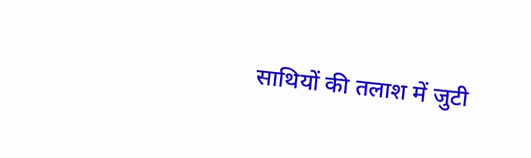साथियों की तलाश में जुटी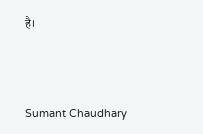है।



Sumant Chaudhary